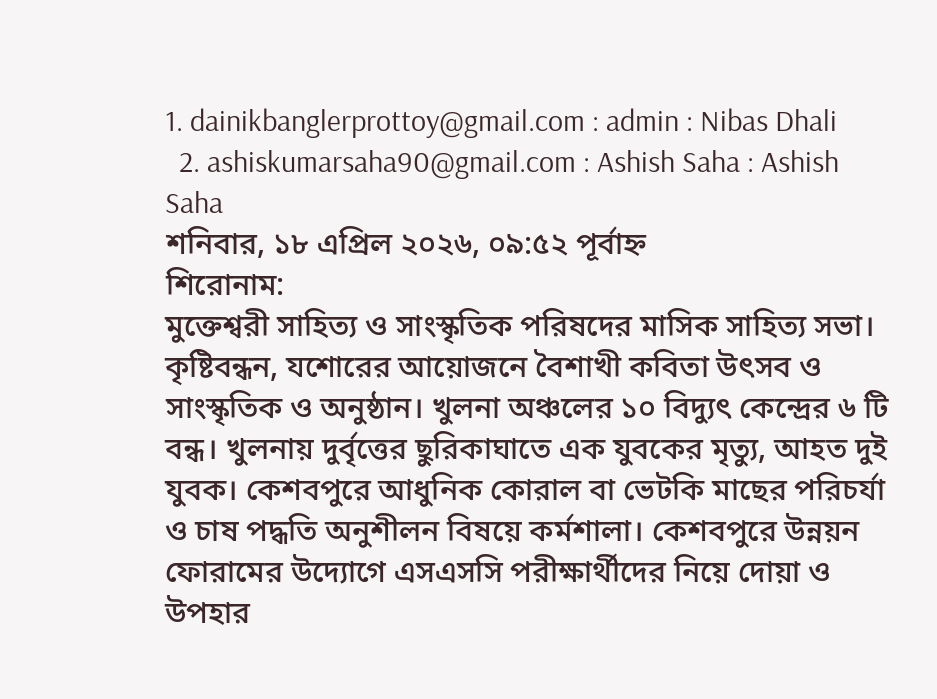1. dainikbanglerprottoy@gmail.com : admin : Nibas Dhali
  2. ashiskumarsaha90@gmail.com : Ashish Saha : Ashish Saha
শনিবার, ১৮ এপ্রিল ২০২৬, ০৯:৫২ পূর্বাহ্ন
শিরোনাম:
মুক্তেশ্বরী সাহিত্য ও সাংস্কৃতিক পরিষদের মাসিক সাহিত্য সভা। কৃষ্টিবন্ধন, যশোরের আয়োজনে বৈশাখী কবিতা উৎসব ও সাংস্কৃতিক ও অনুষ্ঠান। খুলনা অঞ্চলের ১০ বিদ্যুৎ কেন্দ্রের ৬ টি বন্ধ। খুলনায় দুর্বৃত্তের ছুরিকাঘাতে এক যুবকের মৃত্যু, আহত দুই যুবক। কেশবপুরে আধুনিক কোরাল বা ভেটকি মাছের পরিচর্যা ও চাষ পদ্ধতি অনুশীলন বিষয়ে কর্মশালা। কেশবপুরে উন্নয়ন ফোরামের উদ্যোগে এসএসসি পরীক্ষার্থীদের নিয়ে দোয়া ও উপহার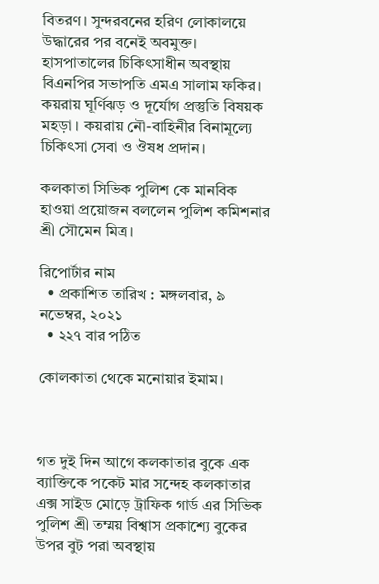বিতরণ। সুন্দরবনের হরিণ লোকালয়ে উদ্ধারের পর বনেই অবমুক্ত। হাসপাতালের চিকিৎসাধীন অবস্থায় বিএনপির সভাপতি এমএ সালাম ফকির। কয়রায় ঘূর্ণিঝড় ও দূর্যোগ প্রস্তুতি বিষয়ক মহড়া । কয়রায় নৌ-বাহিনীর বিনামূল্যে চিকিৎসা সেবা ও ঔষধ প্রদান।

কলকাতা সিভিক পুলিশ কে মানবিক হাওয়া প্রয়োজন বললেন পুলিশ কমিশনার শ্রী সৌমেন মিত্র।

রিপোর্টার নাম
  • প্রকাশিত তারিখ : মঙ্গলবার, ৯ নভেম্বর, ২০২১
  • ২২৭ বার পঠিত

কোলকাতা থেকে মনোয়ার ইমাম।



গত দুই দিন আগে কলকাতার বুকে এক ব্যাক্তিকে পকেট মার সন্দেহ কলকাতার এক্স সাইড মোড়ে ট্রাফিক গার্ড এর সিভিক পুলিশ শ্রী তম্ময় বিশ্বাস প্রকাশ্যে বুকের উপর বুট পরা অবস্থায়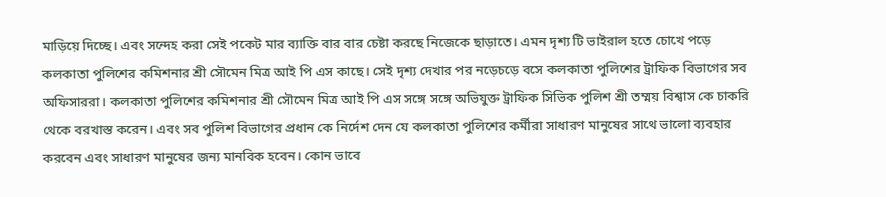মাড়িয়ে দিচ্ছে। এবং সন্দেহ করা সেই পকেট মার ব্যাক্তি বার বার চেষ্টা করছে নিজেকে ছাড়াতে। এমন দৃশ্য টি ভাইরাল হতে চোখে পড়ে কলকাতা পুলিশের কমিশনার শ্রী সৌমেন মিত্র আই পি এস কাছে। সেই দৃশ্য দেখার পর নড়েচড়ে বসে কলকাতা পুলিশের ট্রাফিক বিভাগের সব অফিসাররা। কলকাতা পুলিশের কমিশনার শ্রী সৌমেন মিত্র আই পি এস সঙ্গে সঙ্গে অভিযুক্ত ট্রাফিক সিভিক পুলিশ শ্রী তম্ময় বিশ্বাস কে চাকরি থেকে বরখাস্ত করেন। এবং সব পুলিশ বিভাগের প্রধান কে নির্দেশ দেন যে কলকাতা পুলিশের কর্মীরা সাধারণ মানুষের সাথে ভালো ব্যবহার করবেন এবং সাধারণ মানুষের জন্য মানবিক হবেন। কোন ভাবে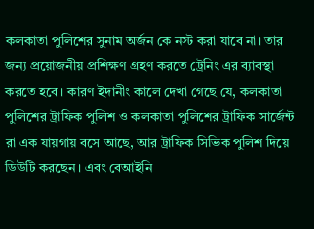কলকাতা পুলিশের সুনাম অর্জন কে নস্ট করা যাবে না। তার জন্য প্রয়োজনীয় প্রশিক্ষণ গ্রহণ করতে ট্রেনিং এর ব্যাবস্থা করতে হবে। কারণ ইদানীং কালে দেখা গেছে যে, কলকাতা পুলিশের ট্রাফিক পুলিশ ও কলকাতা পুলিশের ট্রাফিক সার্জেন্ট রা এক যায়গায় বসে আছে, আর ট্রাফিক সিভিক পুলিশ দিয়ে ডিউটি করছেন। এবং বেআইনি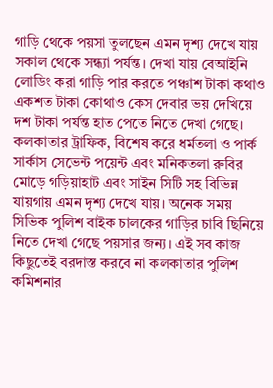গাড়ি থেকে পয়সা তুলছেন এমন দৃশ্য দেখে যায় সকাল থেকে সন্ধ্যা পর্যন্ত। দেখা যায় বেআইনি লোডিং করা গাড়ি পার করতে পঞ্চাশ টাকা কথাও একশত টাকা কোথাও কেস দেবার ভয় দেখিয়ে দশ টাকা পর্যন্ত হাত পেতে নিতে দেখা গেছে। কলকাতার ট্রাফিক, বিশেষ করে ধর্মতলা ও পার্ক সার্কাস সেভেন্ট পয়েন্ট এবং মনিকতলা রুবির মোড়ে গড়িয়াহাট এবং সাইন সিটি সহ বিভিন্ন যায়গায় এমন দৃশ্য দেখে যায়। অনেক সময় সিভিক পুলিশ বাইক চালকের গাড়ির চাবি ছিনিয়ে নিতে দেখা গেছে পয়সার জন্য। এই সব কাজ কিছুতেই বরদাস্ত করবে না কলকাতার পুলিশ কমিশনার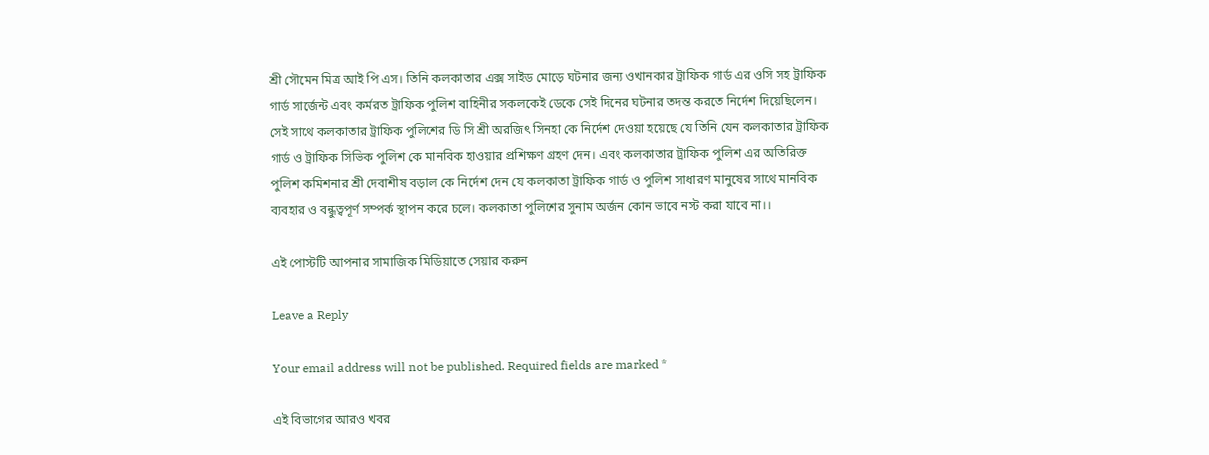শ্রী সৌমেন মিত্র আই পি এস। তিনি কলকাতার এক্স সাইড মোড়ে ঘটনার জন্য ওখানকার ট্রাফিক গার্ড এর ওসি সহ ট্রাফিক গার্ড সার্জেন্ট এবং কর্মরত ট্রাফিক পুলিশ বাহিনীর সকলকেই ডেকে সেই দিনের ঘটনার তদন্ত করতে নির্দেশ দিয়েছিলেন। সেই সাথে কলকাতার ট্রাফিক পুলিশের ডি সি শ্রী অরজিৎ সিনহা কে নির্দেশ দেওয়া হয়েছে যে তিনি যেন কলকাতার ট্রাফিক গার্ড ও ট্রাফিক সিভিক পুলিশ কে মানবিক হাওয়ার প্রশিক্ষণ গ্রহণ দেন। এবং কলকাতার ট্রাফিক পুলিশ এর অতিরিক্ত পুলিশ কমিশনার শ্রী দেবাশীষ বড়াল কে নির্দেশ দেন যে কলকাতা ট্রাফিক গার্ড ও পুলিশ সাধারণ মানুষের সাথে মানবিক ব্যবহার ও বন্ধুত্বপূর্ণ সম্পর্ক স্থাপন করে চলে। কলকাতা পুলিশের সুনাম অর্জন কোন ভাবে নস্ট করা যাবে না।।

এই পোস্টটি আপনার সামাজিক মিডিয়াতে সেয়ার করুন

Leave a Reply

Your email address will not be published. Required fields are marked *

এই বিভাগের আরও খবর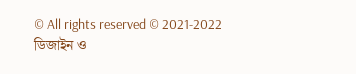© All rights reserved © 2021-2022
ডিজাইন ও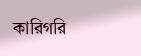কারিগরি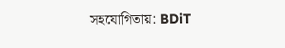সহযোগিতায়: BDiT